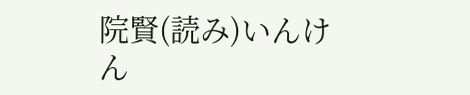院賢(読み)いんけん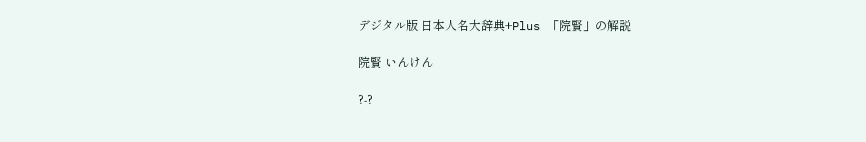デジタル版 日本人名大辞典+Plus 「院賢」の解説

院賢 いんけん

?-?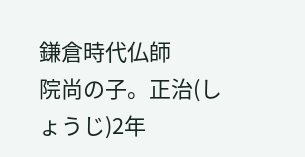鎌倉時代仏師
院尚の子。正治(しょうじ)2年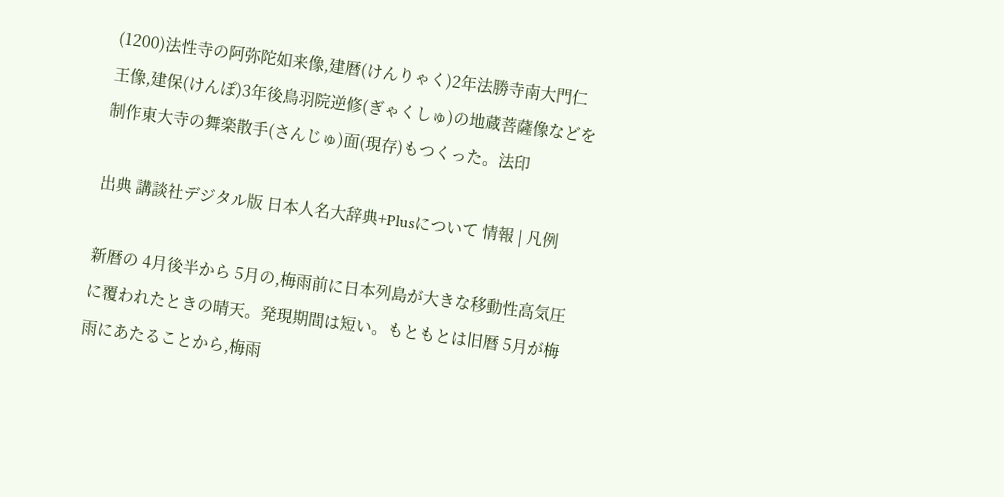(1200)法性寺の阿弥陀如来像,建暦(けんりゃく)2年法勝寺南大門仁王像,建保(けんぽ)3年後鳥羽院逆修(ぎゃくしゅ)の地蔵菩薩像などを制作東大寺の舞楽散手(さんじゅ)面(現存)もつくった。法印

出典 講談社デジタル版 日本人名大辞典+Plusについて 情報 | 凡例

新暦の 4月後半から 5月の,梅雨前に日本列島が大きな移動性高気圧に覆われたときの晴天。発現期間は短い。もともとは旧暦 5月が梅雨にあたることから,梅雨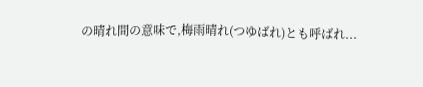の晴れ間の意味で,梅雨晴れ(つゆばれ)とも呼ばれ...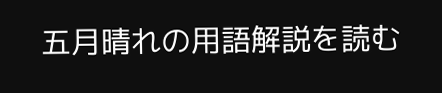五月晴れの用語解説を読む